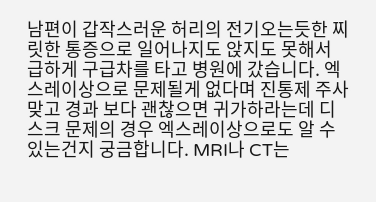남편이 갑작스러운 허리의 전기오는듯한 찌릿한 통증으로 일어나지도 앉지도 못해서 급하게 구급차를 타고 병원에 갔습니다. 엑스레이상으로 문제될게 없다며 진통제 주사맞고 경과 보다 괜찮으면 귀가하라는데 디스크 문제의 경우 엑스레이상으로도 알 수 있는건지 궁금합니다. MRI나 CT는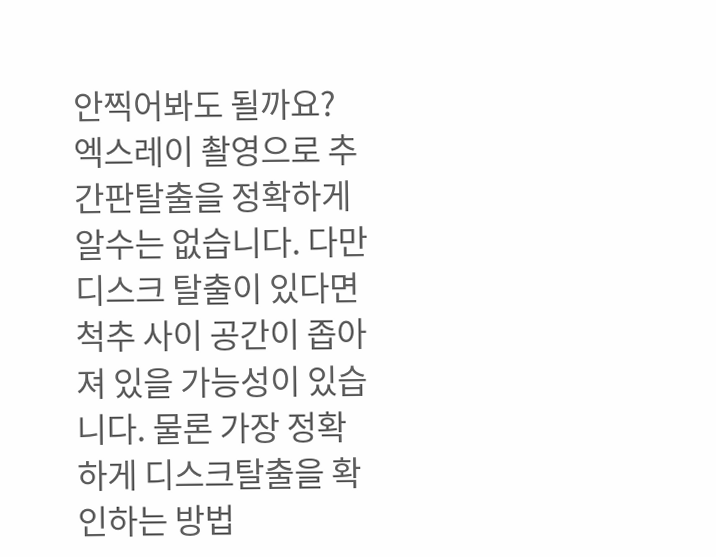안찍어봐도 될까요?
엑스레이 촬영으로 추간판탈출을 정확하게 알수는 없습니다. 다만 디스크 탈출이 있다면 척추 사이 공간이 좁아져 있을 가능성이 있습니다. 물론 가장 정확하게 디스크탈출을 확인하는 방법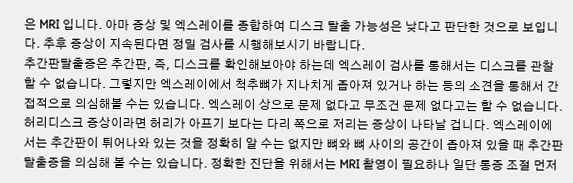은 MRI 입니다. 아마 증상 및 엑스레이를 종합하여 디스크 탈출 가능성은 낮다고 판단한 것으로 보입니다. 추후 증상이 지속된다면 정밀 검사를 시행해보시기 바랍니다.
추간판탈출증은 추간판, 즉, 디스크를 확인해보아야 하는데 엑스레이 검사를 통해서는 디스크를 관찰할 수 없습니다. 그렇지만 엑스레이에서 척추뼈가 지나치게 좁아져 있거나 하는 등의 소견을 통해서 간접적으로 의심해볼 수는 있습니다. 엑스레이 상으로 문제 없다고 무조건 문제 없다고는 할 수 없습니다.
허리디스크 증상이라면 허리가 아프기 보다는 다리 쪽으로 저리는 증상이 나타날 겁니다. 엑스레이에서는 추간판이 튀어나와 있는 것을 정확히 알 수는 없지만 뼈와 뼈 사이의 공간이 좁아져 있을 때 추간판탈출증을 의심해 볼 수는 있습니다. 정확한 진단을 위해서는 MRI 촬영이 필요하나 일단 통증 조절 먼저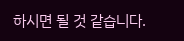하시면 될 것 같습니다.